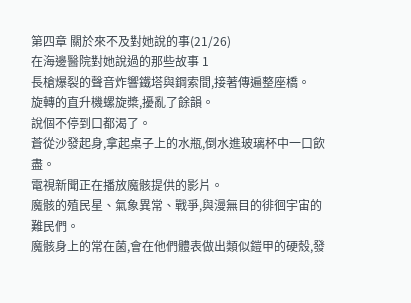第四章 關於來不及對她說的事(21/26)
在海邊醫院對她說過的那些故事 1
長槍爆裂的聲音炸響鐵塔與鋼索間,接著傳遍整座橋。
旋轉的直升機螺旋槳,擾亂了餘韻。
說個不停到口都渴了。
蒼從沙發起身,拿起桌子上的水瓶,倒水進玻璃杯中一口飲盡。
電視新聞正在播放魔骸提供的影片。
魔骸的殖民星、氣象異常、戰爭,與漫無目的徘徊宇宙的難民們。
魔骸身上的常在菌,會在他們體表做出類似鎧甲的硬殼,發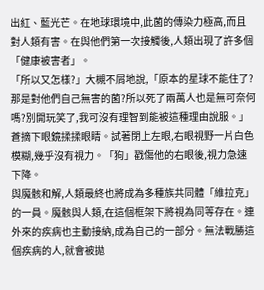出紅、藍光芒。在地球環境中,此菌的傳染力極高,而且對人類有害。在與他們第一次接觸後,人類出現了許多個「健康被害者」。
「所以又怎樣?」大槻不屑地說,「原本的星球不能住了?那是對他們自己無害的菌?所以死了兩萬人也是無可奈何嗎?別開玩笑了,我可沒有理智到能被這種理由說服。」
蒼摘下眼鏡揉揉眼睛。試著閉上左眼,右眼視野一片白色模糊,幾乎沒有視力。「狗」戳傷他的右眼後,視力急速下降。
與魔骸和解,人類最終也將成為多種族共同體「維拉克」的一員。魔骸與人類,在這個框架下將視為同等存在。連外來的疾病也主動接納,成為自己的一部分。無法戰勝這個疾病的人,就會被拋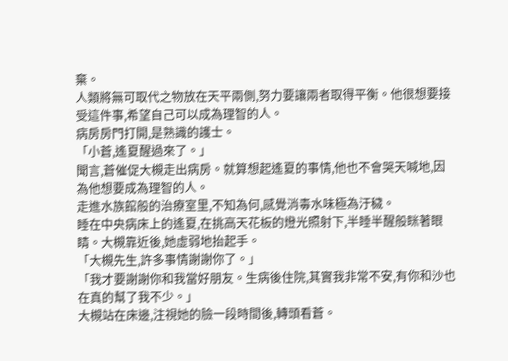棄。
人類將無可取代之物放在天平兩側,努力要讓兩者取得平衡。他很想要接受這件事,希望自己可以成為理智的人。
病房房門打開,是熟識的護士。
「小蒼,遙夏醒過來了。」
聞言,蒼催促大槻走出病房。就算想起遙夏的事情,他也不會哭天喊地,因為他想要成為理智的人。
走進水族館般的治療室里,不知為何,感覺消毒水味極為汙穢。
睡在中央病床上的遙夏,在挑高天花板的燈光照射下,半睡半醒般眯著眼睛。大槻靠近後,她虛弱地抬起手。
「大槻先生,許多事情謝謝你了。」
「我才要謝謝你和我當好朋友。生病後住院,其實我非常不安,有你和沙也在真的幫了我不少。」
大槻站在床邊,注視她的臉一段時間後,轉頭看蒼。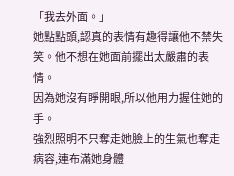「我去外面。」
她點點頭,認真的表情有趣得讓他不禁失笑。他不想在她面前擺出太嚴肅的表情。
因為她沒有睜開眼,所以他用力握住她的手。
強烈照明不只奪走她臉上的生氣也奪走病容,連布滿她身體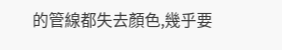的管線都失去顏色,幾乎要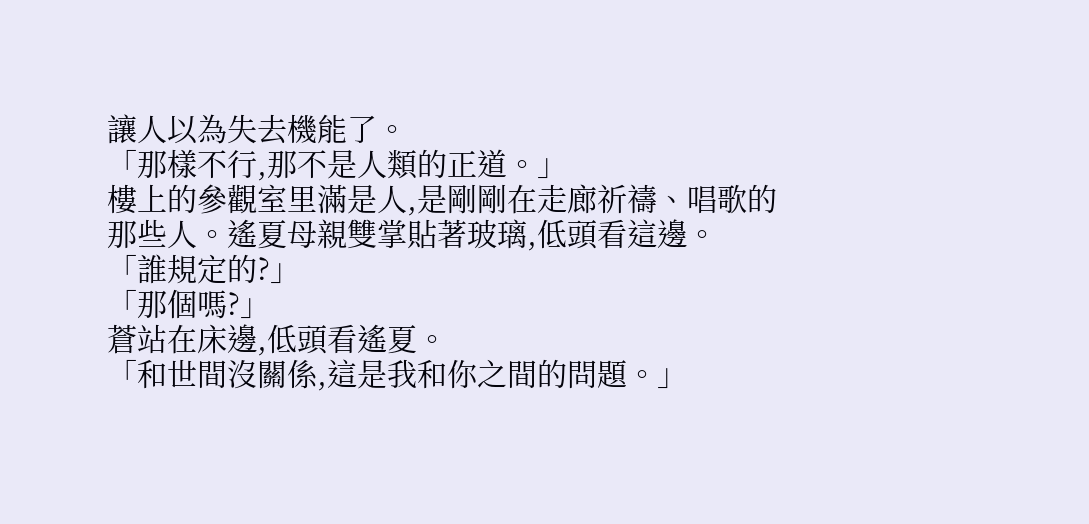讓人以為失去機能了。
「那樣不行,那不是人類的正道。」
樓上的參觀室里滿是人,是剛剛在走廊祈禱、唱歌的那些人。遙夏母親雙掌貼著玻璃,低頭看這邊。
「誰規定的?」
「那個嗎?」
蒼站在床邊,低頭看遙夏。
「和世間沒關係,這是我和你之間的問題。」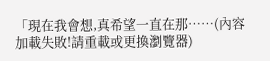「現在我會想,真希望一直在那……(內容加載失敗!請重載或更換瀏覽器)